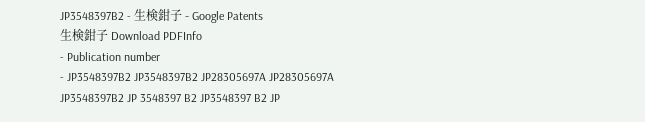JP3548397B2 - 生検鉗子 - Google Patents
生検鉗子 Download PDFInfo
- Publication number
- JP3548397B2 JP3548397B2 JP28305697A JP28305697A JP3548397B2 JP 3548397 B2 JP3548397 B2 JP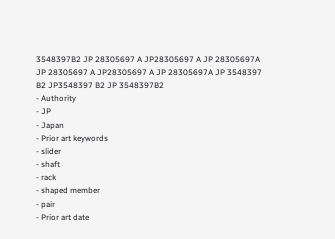3548397B2 JP 28305697 A JP28305697 A JP 28305697A JP 28305697 A JP28305697 A JP 28305697A JP 3548397 B2 JP3548397 B2 JP 3548397B2
- Authority
- JP
- Japan
- Prior art keywords
- slider
- shaft
- rack
- shaped member
- pair
- Prior art date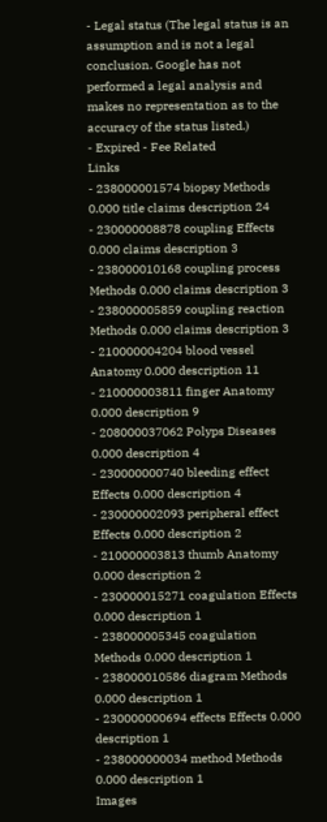- Legal status (The legal status is an assumption and is not a legal conclusion. Google has not performed a legal analysis and makes no representation as to the accuracy of the status listed.)
- Expired - Fee Related
Links
- 238000001574 biopsy Methods 0.000 title claims description 24
- 230000008878 coupling Effects 0.000 claims description 3
- 238000010168 coupling process Methods 0.000 claims description 3
- 238000005859 coupling reaction Methods 0.000 claims description 3
- 210000004204 blood vessel Anatomy 0.000 description 11
- 210000003811 finger Anatomy 0.000 description 9
- 208000037062 Polyps Diseases 0.000 description 4
- 230000000740 bleeding effect Effects 0.000 description 4
- 230000002093 peripheral effect Effects 0.000 description 2
- 210000003813 thumb Anatomy 0.000 description 2
- 230000015271 coagulation Effects 0.000 description 1
- 238000005345 coagulation Methods 0.000 description 1
- 238000010586 diagram Methods 0.000 description 1
- 230000000694 effects Effects 0.000 description 1
- 238000000034 method Methods 0.000 description 1
Images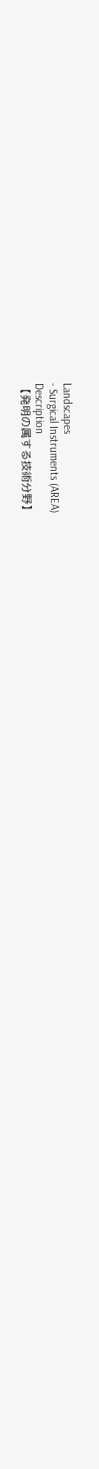Landscapes
- Surgical Instruments (AREA)
Description
【発明の属する技術分野】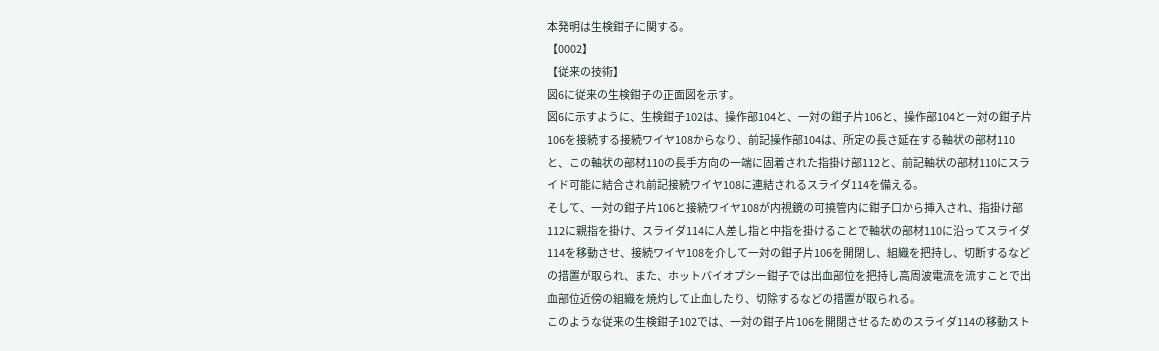本発明は生検鉗子に関する。
【0002】
【従来の技術】
図6に従来の生検鉗子の正面図を示す。
図6に示すように、生検鉗子102は、操作部104と、一対の鉗子片106と、操作部104と一対の鉗子片106を接続する接続ワイヤ108からなり、前記操作部104は、所定の長さ延在する軸状の部材110と、この軸状の部材110の長手方向の一端に固着された指掛け部112と、前記軸状の部材110にスライド可能に結合され前記接続ワイヤ108に連結されるスライダ114を備える。
そして、一対の鉗子片106と接続ワイヤ108が内視鏡の可撓管内に鉗子口から挿入され、指掛け部112に親指を掛け、スライダ114に人差し指と中指を掛けることで軸状の部材110に沿ってスライダ114を移動させ、接続ワイヤ108を介して一対の鉗子片106を開閉し、組織を把持し、切断するなどの措置が取られ、また、ホットバイオプシー鉗子では出血部位を把持し高周波電流を流すことで出血部位近傍の組織を焼灼して止血したり、切除するなどの措置が取られる。
このような従来の生検鉗子102では、一対の鉗子片106を開閉させるためのスライダ114の移動スト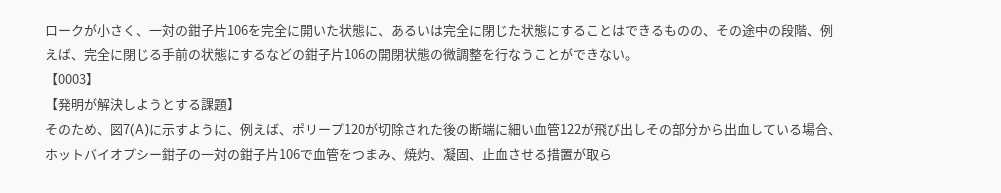ロークが小さく、一対の鉗子片106を完全に開いた状態に、あるいは完全に閉じた状態にすることはできるものの、その途中の段階、例えば、完全に閉じる手前の状態にするなどの鉗子片106の開閉状態の微調整を行なうことができない。
【0003】
【発明が解決しようとする課題】
そのため、図7(A)に示すように、例えば、ポリープ120が切除された後の断端に細い血管122が飛び出しその部分から出血している場合、ホットバイオプシー鉗子の一対の鉗子片106で血管をつまみ、焼灼、凝固、止血させる措置が取ら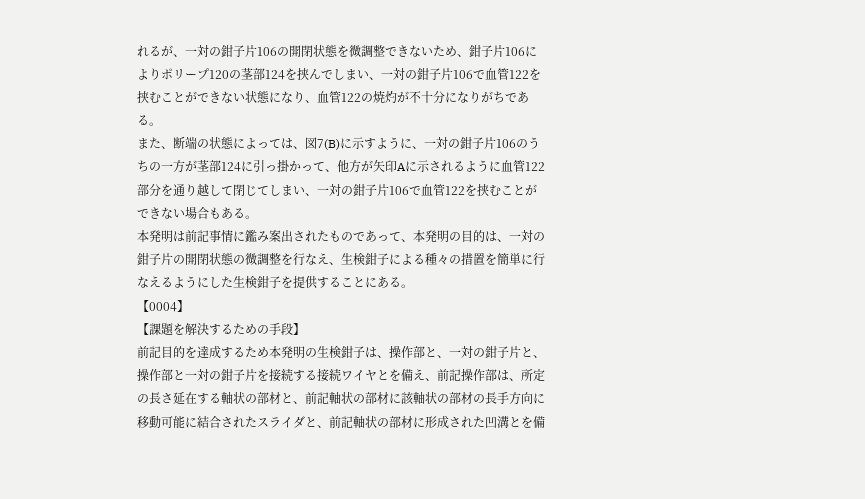れるが、一対の鉗子片106の開閉状態を微調整できないため、鉗子片106によりポリープ120の茎部124を挟んでしまい、一対の鉗子片106で血管122を挟むことができない状態になり、血管122の焼灼が不十分になりがちである。
また、断端の状態によっては、図7(B)に示すように、一対の鉗子片106のうちの一方が茎部124に引っ掛かって、他方が矢印Aに示されるように血管122部分を通り越して閉じてしまい、一対の鉗子片106で血管122を挟むことができない場合もある。
本発明は前記事情に鑑み案出されたものであって、本発明の目的は、一対の鉗子片の開閉状態の微調整を行なえ、生検鉗子による種々の措置を簡単に行なえるようにした生検鉗子を提供することにある。
【0004】
【課題を解決するための手段】
前記目的を達成するため本発明の生検鉗子は、操作部と、一対の鉗子片と、操作部と一対の鉗子片を接続する接続ワイヤとを備え、前記操作部は、所定の長さ延在する軸状の部材と、前記軸状の部材に該軸状の部材の長手方向に移動可能に結合されたスライダと、前記軸状の部材に形成された凹溝とを備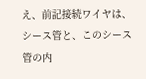え、前記接続ワイヤは、シース管と、このシース管の内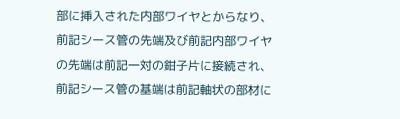部に挿入された内部ワイヤとからなり、前記シース管の先端及び前記内部ワイヤの先端は前記一対の鉗子片に接続され、前記シース管の基端は前記軸状の部材に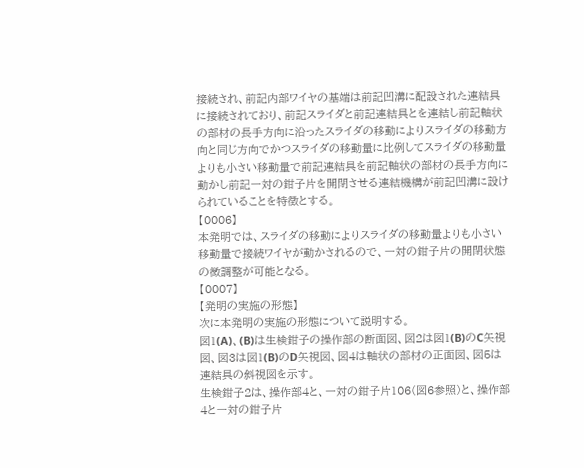接続され、前記内部ワイヤの基端は前記凹溝に配設された連結具に接続されており、前記スライダと前記連結具とを連結し前記軸状の部材の長手方向に沿ったスライダの移動によりスライダの移動方向と同じ方向でかつスライダの移動量に比例してスライダの移動量よりも小さい移動量で前記連結具を前記軸状の部材の長手方向に動かし前記一対の鉗子片を開閉させる連結機構が前記凹溝に設けられていることを特徴とする。
【0006】
本発明では、スライダの移動によりスライダの移動量よりも小さい移動量で接続ワイヤが動かされるので、一対の鉗子片の開閉状態の微調整が可能となる。
【0007】
【発明の実施の形態】
次に本発明の実施の形態について説明する。
図1(A)、(B)は生検鉗子の操作部の断面図、図2は図1(B)のC矢視図、図3は図1(B)のD矢視図、図4は軸状の部材の正面図、図5は連結具の斜視図を示す。
生検鉗子2は、操作部4と、一対の鉗子片106(図6参照)と、操作部4と一対の鉗子片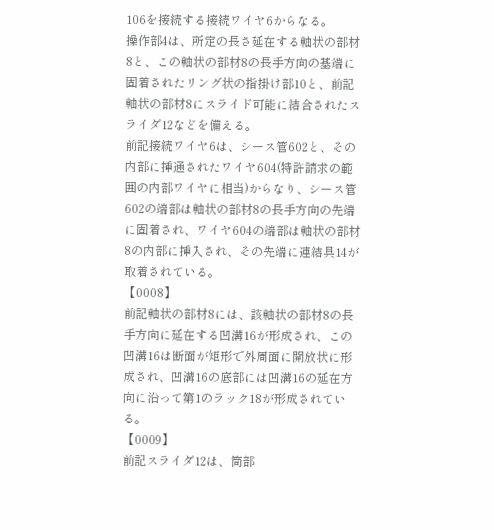106を接続する接続ワイヤ6からなる。
操作部4は、所定の長さ延在する軸状の部材8と、この軸状の部材8の長手方向の基端に固着されたリング状の指掛け部10と、前記軸状の部材8にスライド可能に結合されたスライダ12などを備える。
前記接続ワイヤ6は、シース管602と、その内部に挿通されたワイヤ604(特許請求の範囲の内部ワイヤに相当)からなり、シース管602の端部は軸状の部材8の長手方向の先端に固着され、ワイヤ604の端部は軸状の部材8の内部に挿入され、その先端に連結具14が取着されている。
【0008】
前記軸状の部材8には、該軸状の部材8の長手方向に延在する凹溝16が形成され、この凹溝16は断面が矩形で外周面に開放状に形成され、凹溝16の底部には凹溝16の延在方向に沿って第1のラック18が形成されている。
【0009】
前記スライダ12は、筒部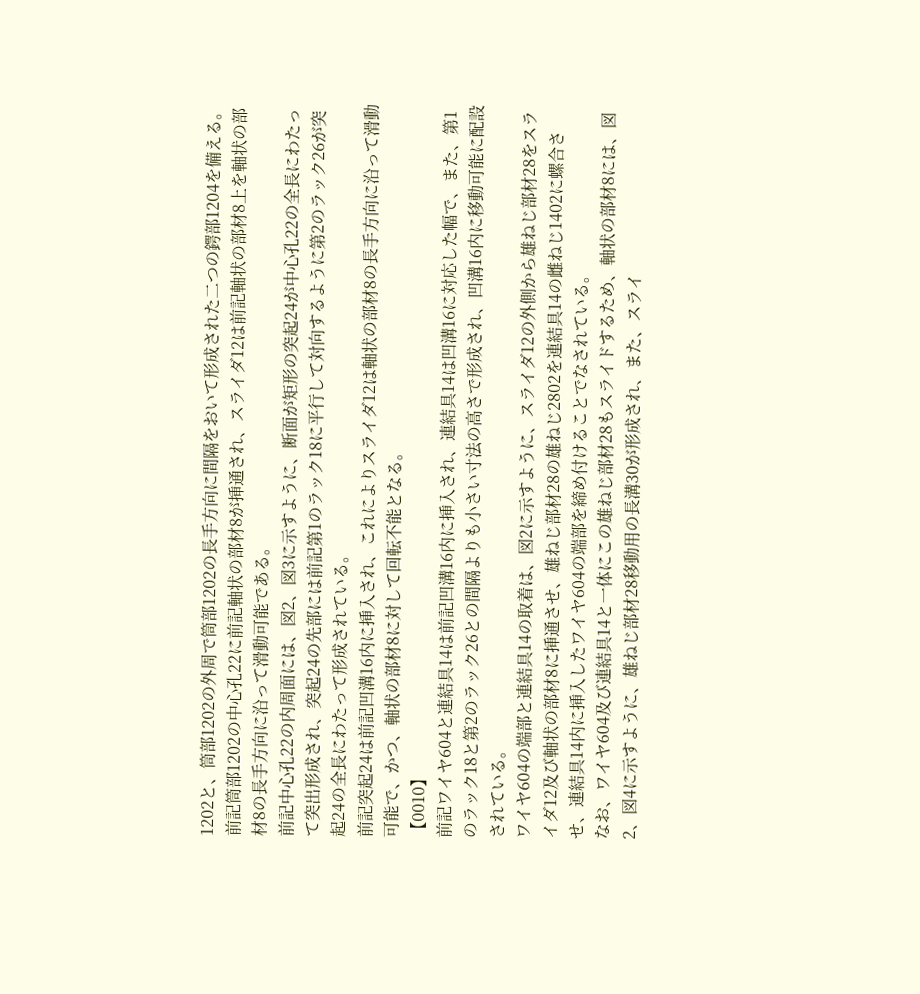1202と、筒部1202の外周で筒部1202の長手方向に間隔をおいて形成された二つの鍔部1204を備える。
前記筒部1202の中心孔22に前記軸状の部材8が挿通され、スライダ12は前記軸状の部材8上を軸状の部材8の長手方向に沿って滑動可能である。
前記中心孔22の内周面には、図2、図3に示すように、断面が矩形の突起24が中心孔22の全長にわたって突出形成され、突起24の先部には前記第1のラック18に平行して対向するように第2のラック26が突起24の全長にわたって形成されている。
前記突起24は前記凹溝16内に挿入され、これによりスライダ12は軸状の部材8の長手方向に沿って滑動可能で、かつ、軸状の部材8に対して回転不能となる。
【0010】
前記ワイヤ604と連結具14は前記凹溝16内に挿入され、連結具14は凹溝16に対応した幅で、また、第1のラック18と第2のラック26との間隔よりも小さい寸法の高さで形成され、凹溝16内に移動可能に配設されている。
ワイヤ604の端部と連結具14の取着は、図2に示すように、スライダ12の外側から雄ねじ部材28をスライダ12及び軸状の部材8に挿通させ、雄ねじ部材28の雄ねじ2802を連結具14の雌ねじ1402に螺合させ、連結具14内に挿入したワイヤ604の端部を締め付けることでなされている。
なお、ワイヤ604及び連結具14と一体にこの雄ねじ部材28もスライドするため、軸状の部材8には、図2、図4に示すように、雄ねじ部材28移動用の長溝30が形成され、また、スライ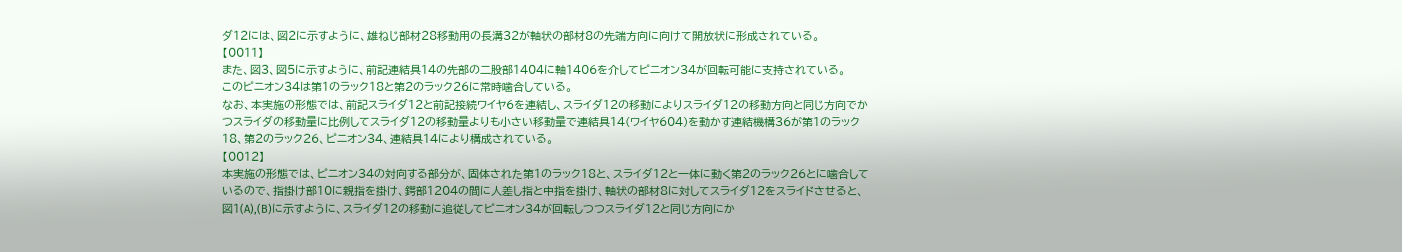ダ12には、図2に示すように、雄ねじ部材28移動用の長溝32が軸状の部材8の先端方向に向けて開放状に形成されている。
【0011】
また、図3、図5に示すように、前記連結具14の先部の二股部1404に軸1406を介してピニオン34が回転可能に支持されている。
このピニオン34は第1のラック18と第2のラック26に常時噛合している。
なお、本実施の形態では、前記スライダ12と前記接続ワイヤ6を連結し、スライダ12の移動によりスライダ12の移動方向と同じ方向でかつスライダの移動量に比例してスライダ12の移動量よりも小さい移動量で連結具14(ワイヤ604)を動かす連結機構36が第1のラック18、第2のラック26、ピニオン34、連結具14により構成されている。
【0012】
本実施の形態では、ピニオン34の対向する部分が、固体された第1のラック18と、スライダ12と一体に動く第2のラック26とに噛合しているので、指掛け部10に親指を掛け、鍔部1204の間に人差し指と中指を掛け、軸状の部材8に対してスライダ12をスライドさせると、図1(A),(B)に示すように、スライダ12の移動に追従してピニオン34が回転しつつスライダ12と同じ方向にか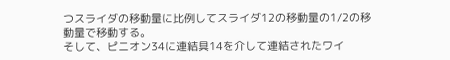つスライダの移動量に比例してスライダ12の移動量の1/2の移動量で移動する。
そして、ピニオン34に連結具14を介して連結されたワイ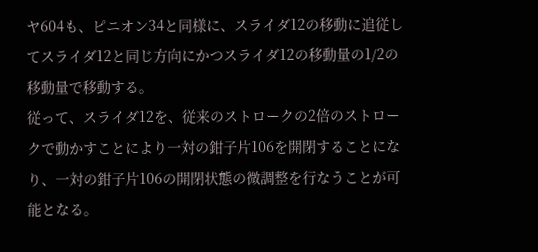ヤ604も、ピニオン34と同様に、スライダ12の移動に追従してスライダ12と同じ方向にかつスライダ12の移動量の1/2の移動量で移動する。
従って、スライダ12を、従来のストロークの2倍のストロークで動かすことにより一対の鉗子片106を開閉することになり、一対の鉗子片106の開閉状態の微調整を行なうことが可能となる。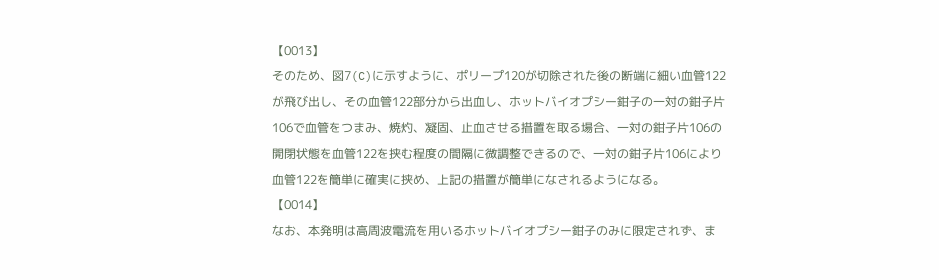【0013】
そのため、図7(C)に示すように、ポリープ120が切除された後の断端に細い血管122が飛び出し、その血管122部分から出血し、ホットバイオプシー鉗子の一対の鉗子片106で血管をつまみ、焼灼、凝固、止血させる措置を取る場合、一対の鉗子片106の開閉状態を血管122を挟む程度の間隔に微調整できるので、一対の鉗子片106により血管122を簡単に確実に挟め、上記の措置が簡単になされるようになる。
【0014】
なお、本発明は高周波電流を用いるホットバイオプシー鉗子のみに限定されず、ま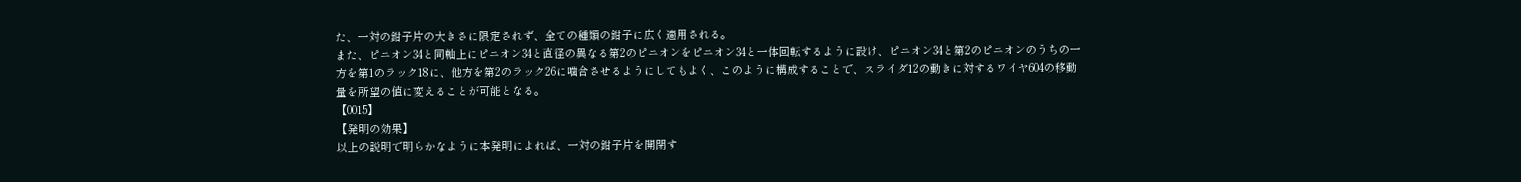た、一対の鉗子片の大きさに限定されず、全ての種類の鉗子に広く適用される。
また、ピニオン34と同軸上にピニオン34と直径の異なる第2のピニオンをピニオン34と一体回転するように設け、ピニオン34と第2のピニオンのうちの一方を第1のラック18に、他方を第2のラック26に噛合させるようにしてもよく、このように構成することで、スライダ12の動きに対するワイヤ604の移動量を所望の値に変えることが可能となる。
【0015】
【発明の効果】
以上の説明で明らかなように本発明によれば、一対の鉗子片を開閉す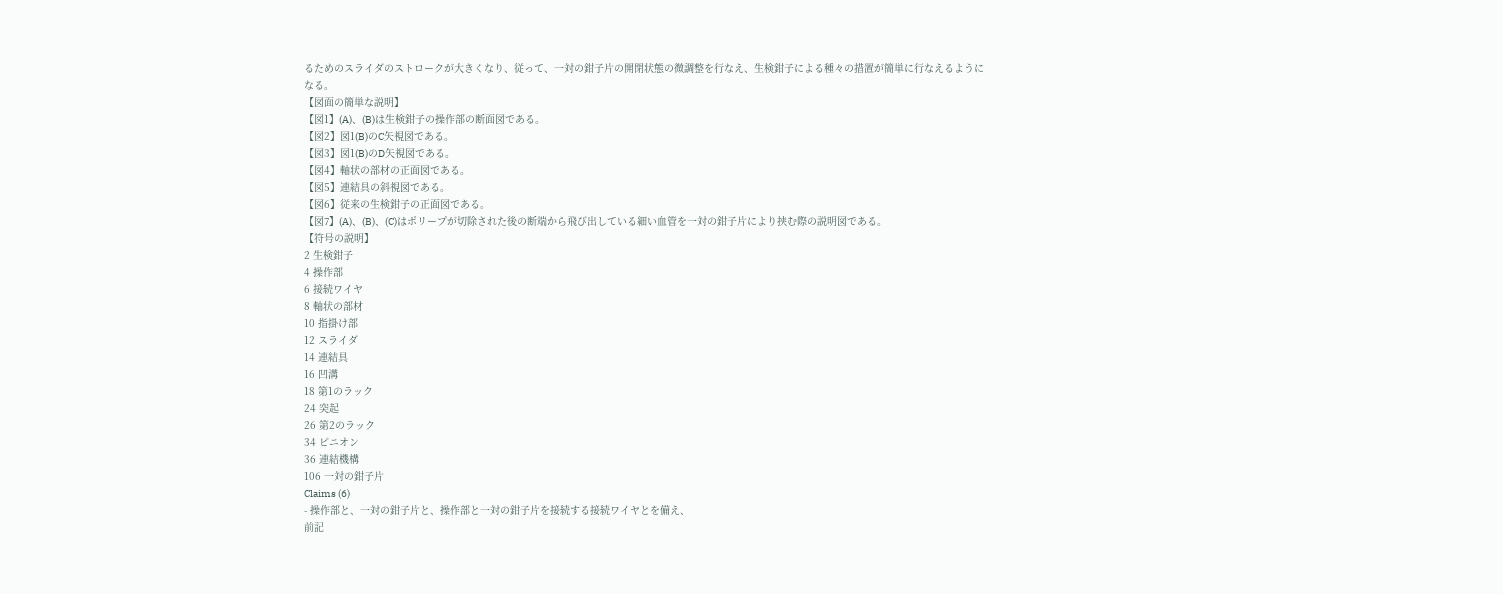るためのスライダのストロークが大きくなり、従って、一対の鉗子片の開閉状態の微調整を行なえ、生検鉗子による種々の措置が簡単に行なえるようになる。
【図面の簡単な説明】
【図1】(A)、(B)は生検鉗子の操作部の断面図である。
【図2】図1(B)のC矢視図である。
【図3】図1(B)のD矢視図である。
【図4】軸状の部材の正面図である。
【図5】連結具の斜視図である。
【図6】従来の生検鉗子の正面図である。
【図7】(A)、(B)、(C)はポリープが切除された後の断端から飛び出している細い血管を一対の鉗子片により挟む際の説明図である。
【符号の説明】
2 生検鉗子
4 操作部
6 接続ワイヤ
8 軸状の部材
10 指掛け部
12 スライダ
14 連結具
16 凹溝
18 第1のラック
24 突起
26 第2のラック
34 ピニオン
36 連結機構
106 一対の鉗子片
Claims (6)
- 操作部と、一対の鉗子片と、操作部と一対の鉗子片を接続する接続ワイヤとを備え、
前記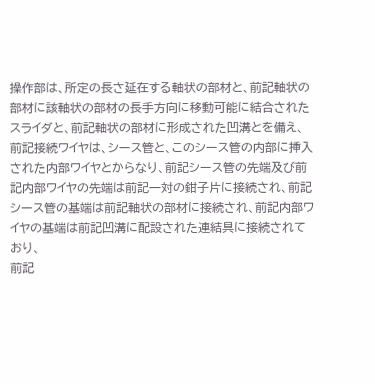操作部は、所定の長さ延在する軸状の部材と、前記軸状の部材に該軸状の部材の長手方向に移動可能に結合されたスライダと、前記軸状の部材に形成された凹溝とを備え、
前記接続ワイヤは、シース管と、このシース管の内部に挿入された内部ワイヤとからなり、前記シース管の先端及び前記内部ワイヤの先端は前記一対の鉗子片に接続され、前記シース管の基端は前記軸状の部材に接続され、前記内部ワイヤの基端は前記凹溝に配設された連結具に接続されており、
前記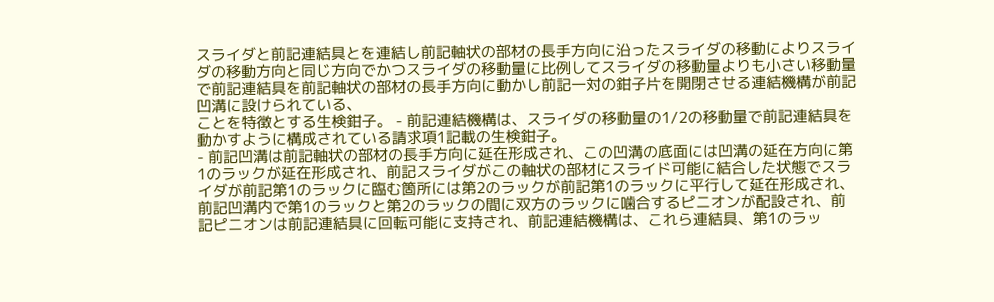スライダと前記連結具とを連結し前記軸状の部材の長手方向に沿ったスライダの移動によりスライダの移動方向と同じ方向でかつスライダの移動量に比例してスライダの移動量よりも小さい移動量で前記連結具を前記軸状の部材の長手方向に動かし前記一対の鉗子片を開閉させる連結機構が前記凹溝に設けられている、
ことを特徴とする生検鉗子。 - 前記連結機構は、スライダの移動量の1/2の移動量で前記連結具を動かすように構成されている請求項1記載の生検鉗子。
- 前記凹溝は前記軸状の部材の長手方向に延在形成され、この凹溝の底面には凹溝の延在方向に第1のラックが延在形成され、前記スライダがこの軸状の部材にスライド可能に結合した状態でスライダが前記第1のラックに臨む箇所には第2のラックが前記第1のラックに平行して延在形成され、前記凹溝内で第1のラックと第2のラックの間に双方のラックに噛合するピニオンが配設され、前記ピニオンは前記連結具に回転可能に支持され、前記連結機構は、これら連結具、第1のラッ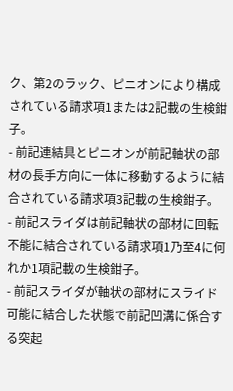ク、第2のラック、ピニオンにより構成されている請求項1または2記載の生検鉗子。
- 前記連結具とピニオンが前記軸状の部材の長手方向に一体に移動するように結合されている請求項3記載の生検鉗子。
- 前記スライダは前記軸状の部材に回転不能に結合されている請求項1乃至4に何れか1項記載の生検鉗子。
- 前記スライダが軸状の部材にスライド可能に結合した状態で前記凹溝に係合する突起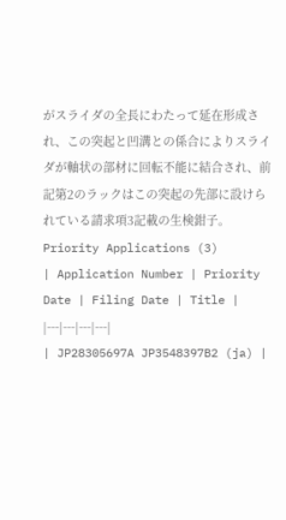がスライダの全長にわたって延在形成され、この突起と凹溝との係合によりスライダが軸状の部材に回転不能に結合され、前記第2のラックはこの突起の先部に設けられている請求項3記載の生検鉗子。
Priority Applications (3)
| Application Number | Priority Date | Filing Date | Title |
|---|---|---|---|
| JP28305697A JP3548397B2 (ja) |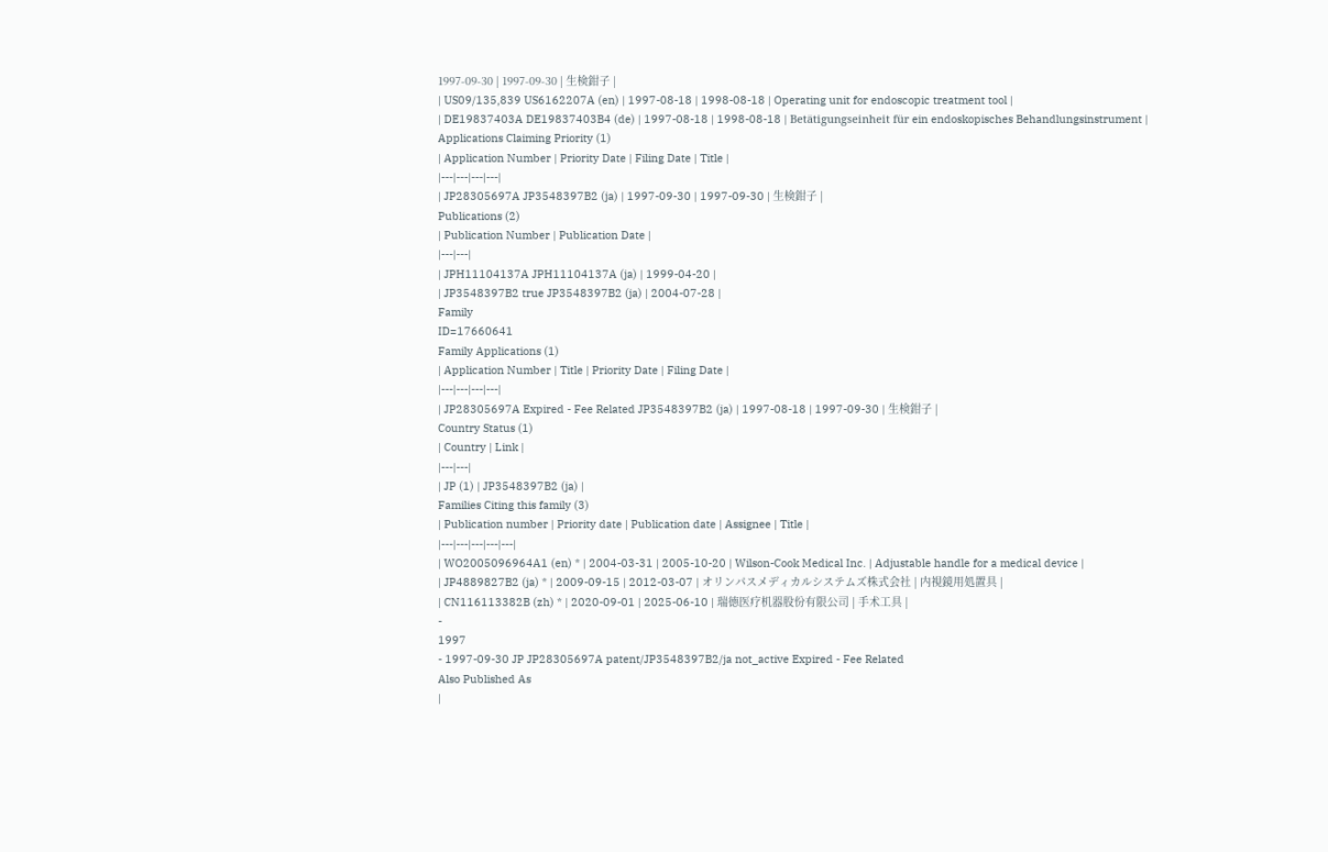1997-09-30 | 1997-09-30 | 生検鉗子 |
| US09/135,839 US6162207A (en) | 1997-08-18 | 1998-08-18 | Operating unit for endoscopic treatment tool |
| DE19837403A DE19837403B4 (de) | 1997-08-18 | 1998-08-18 | Betätigungseinheit für ein endoskopisches Behandlungsinstrument |
Applications Claiming Priority (1)
| Application Number | Priority Date | Filing Date | Title |
|---|---|---|---|
| JP28305697A JP3548397B2 (ja) | 1997-09-30 | 1997-09-30 | 生検鉗子 |
Publications (2)
| Publication Number | Publication Date |
|---|---|
| JPH11104137A JPH11104137A (ja) | 1999-04-20 |
| JP3548397B2 true JP3548397B2 (ja) | 2004-07-28 |
Family
ID=17660641
Family Applications (1)
| Application Number | Title | Priority Date | Filing Date |
|---|---|---|---|
| JP28305697A Expired - Fee Related JP3548397B2 (ja) | 1997-08-18 | 1997-09-30 | 生検鉗子 |
Country Status (1)
| Country | Link |
|---|---|
| JP (1) | JP3548397B2 (ja) |
Families Citing this family (3)
| Publication number | Priority date | Publication date | Assignee | Title |
|---|---|---|---|---|
| WO2005096964A1 (en) * | 2004-03-31 | 2005-10-20 | Wilson-Cook Medical Inc. | Adjustable handle for a medical device |
| JP4889827B2 (ja) * | 2009-09-15 | 2012-03-07 | オリンパスメディカルシステムズ株式会社 | 内視鏡用処置具 |
| CN116113382B (zh) * | 2020-09-01 | 2025-06-10 | 瑞德医疗机器股份有限公司 | 手术工具 |
-
1997
- 1997-09-30 JP JP28305697A patent/JP3548397B2/ja not_active Expired - Fee Related
Also Published As
|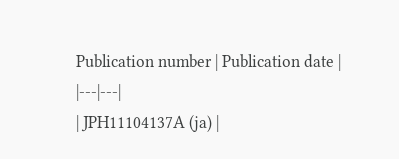Publication number | Publication date |
|---|---|
| JPH11104137A (ja) |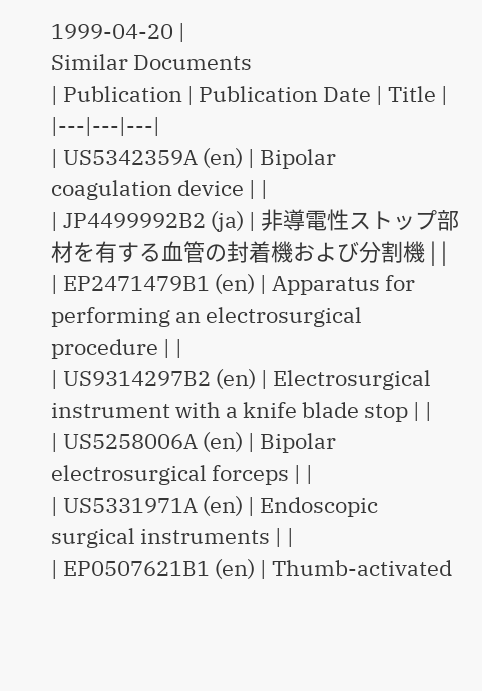1999-04-20 |
Similar Documents
| Publication | Publication Date | Title |
|---|---|---|
| US5342359A (en) | Bipolar coagulation device | |
| JP4499992B2 (ja) | 非導電性ストップ部材を有する血管の封着機および分割機 | |
| EP2471479B1 (en) | Apparatus for performing an electrosurgical procedure | |
| US9314297B2 (en) | Electrosurgical instrument with a knife blade stop | |
| US5258006A (en) | Bipolar electrosurgical forceps | |
| US5331971A (en) | Endoscopic surgical instruments | |
| EP0507621B1 (en) | Thumb-activated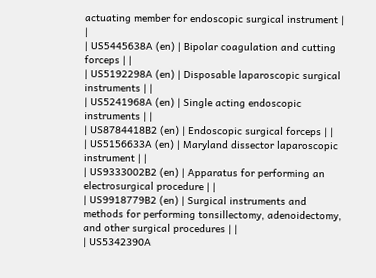actuating member for endoscopic surgical instrument | |
| US5445638A (en) | Bipolar coagulation and cutting forceps | |
| US5192298A (en) | Disposable laparoscopic surgical instruments | |
| US5241968A (en) | Single acting endoscopic instruments | |
| US8784418B2 (en) | Endoscopic surgical forceps | |
| US5156633A (en) | Maryland dissector laparoscopic instrument | |
| US9333002B2 (en) | Apparatus for performing an electrosurgical procedure | |
| US9918779B2 (en) | Surgical instruments and methods for performing tonsillectomy, adenoidectomy, and other surgical procedures | |
| US5342390A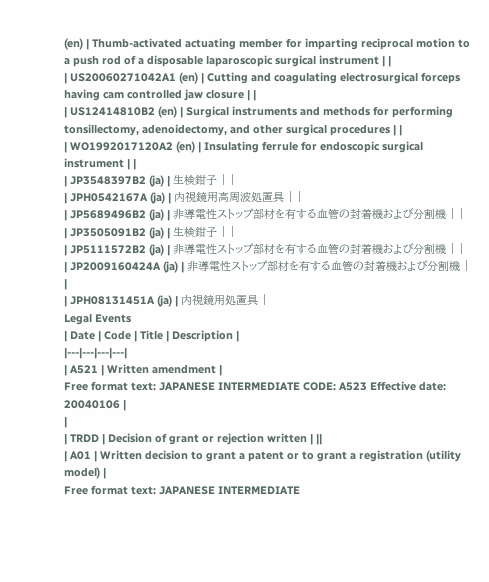(en) | Thumb-activated actuating member for imparting reciprocal motion to a push rod of a disposable laparoscopic surgical instrument | |
| US20060271042A1 (en) | Cutting and coagulating electrosurgical forceps having cam controlled jaw closure | |
| US12414810B2 (en) | Surgical instruments and methods for performing tonsillectomy, adenoidectomy, and other surgical procedures | |
| WO1992017120A2 (en) | Insulating ferrule for endoscopic surgical instrument | |
| JP3548397B2 (ja) | 生検鉗子 | |
| JPH0542167A (ja) | 内視鏡用高周波処置具 | |
| JP5689496B2 (ja) | 非導電性ストップ部材を有する血管の封着機および分割機 | |
| JP3505091B2 (ja) | 生検鉗子 | |
| JP5111572B2 (ja) | 非導電性ストップ部材を有する血管の封着機および分割機 | |
| JP2009160424A (ja) | 非導電性ストップ部材を有する血管の封着機および分割機 | |
| JPH08131451A (ja) | 内視鏡用処置具 |
Legal Events
| Date | Code | Title | Description |
|---|---|---|---|
| A521 | Written amendment |
Free format text: JAPANESE INTERMEDIATE CODE: A523 Effective date: 20040106 |
|
| TRDD | Decision of grant or rejection written | ||
| A01 | Written decision to grant a patent or to grant a registration (utility model) |
Free format text: JAPANESE INTERMEDIATE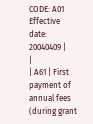CODE: A01 Effective date: 20040409 |
|
| A61 | First payment of annual fees (during grant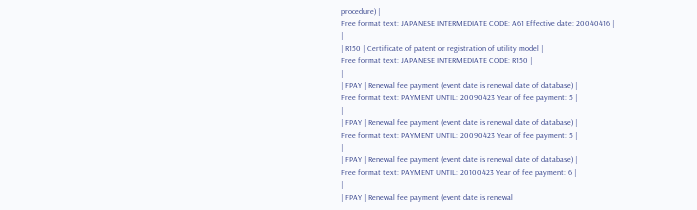procedure) |
Free format text: JAPANESE INTERMEDIATE CODE: A61 Effective date: 20040416 |
|
| R150 | Certificate of patent or registration of utility model |
Free format text: JAPANESE INTERMEDIATE CODE: R150 |
|
| FPAY | Renewal fee payment (event date is renewal date of database) |
Free format text: PAYMENT UNTIL: 20090423 Year of fee payment: 5 |
|
| FPAY | Renewal fee payment (event date is renewal date of database) |
Free format text: PAYMENT UNTIL: 20090423 Year of fee payment: 5 |
|
| FPAY | Renewal fee payment (event date is renewal date of database) |
Free format text: PAYMENT UNTIL: 20100423 Year of fee payment: 6 |
|
| FPAY | Renewal fee payment (event date is renewal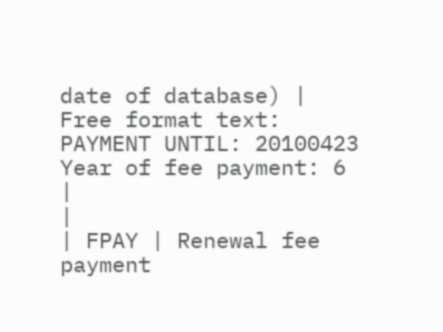date of database) |
Free format text: PAYMENT UNTIL: 20100423 Year of fee payment: 6 |
|
| FPAY | Renewal fee payment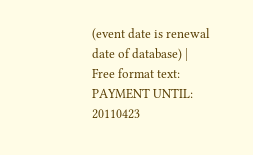(event date is renewal date of database) |
Free format text: PAYMENT UNTIL: 20110423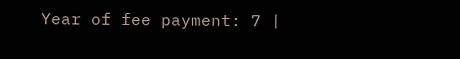Year of fee payment: 7 |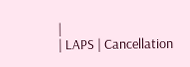|
| LAPS | Cancellation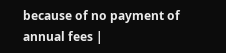because of no payment of annual fees |